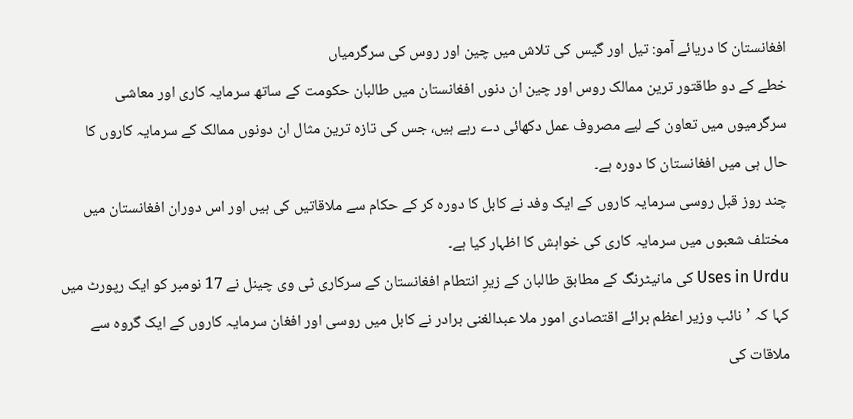افغانستان کا دریائے آمو: تیل اور گیس کی تلاش میں چین اور روس کی سرگرمیاں
خطے کے دو طاقتور ترین ممالک روس اور چین ان دنوں افغانستان میں طالبان حکومت کے ساتھ سرمایہ کاری اور معاشی سرگرمیوں میں تعاون کے لیے مصروف عمل دکھائی دے رہے ہیں، جس کی تازہ ترین مثال ان دونوں ممالک کے سرمایہ کاروں کا حال ہی میں افغانستان کا دورہ ہے۔
چند روز قبل روسی سرمایہ کاروں کے ایک وفد نے کابل کا دورہ کر کے حکام سے ملاقاتیں کی ہیں اور اس دوران افغانستان میں مختلف شعبوں میں سرمایہ کاری کی خواہش کا اظہار کیا ہے۔
Uses in Urdu کی مانیٹرنگ کے مطابق طالبان کے زیرِ انتطام افغانستان کے سرکاری ٹی وی چینل نے 17 نومبر کو ایک رپورٹ میں کہا کہ ’نائب وزیر اعظم برائے اقتصادی امور ملا عبدالغنی برادر نے کابل میں روسی اور افغان سرمایہ کاروں کے ایک گروہ سے ملاقات کی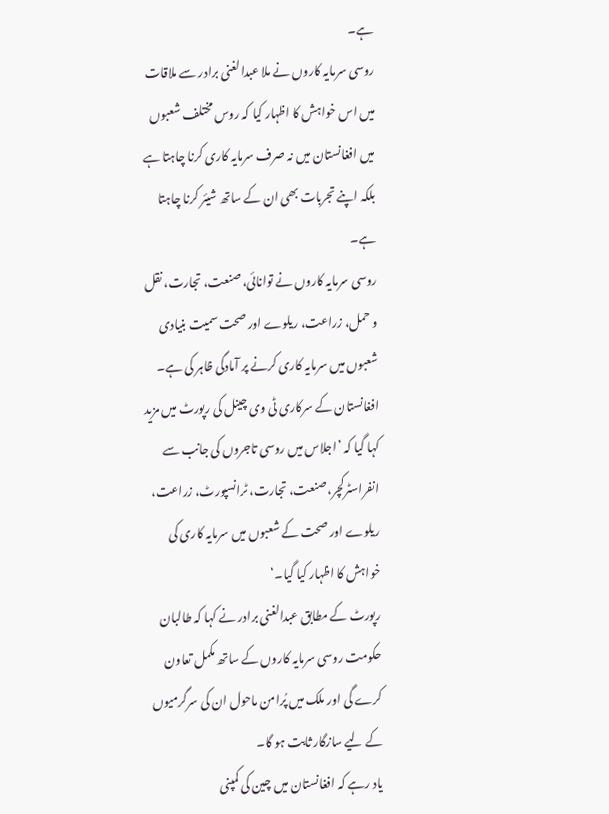ہے۔
روسی سرمایہ کاروں نے ملا عبدالغنی برادر سے ملاقات میں اس خواہش کا اظہار کیا کہ روس مختلف شعبوں میں افغانستان میں نہ صرف سرمایہ کاری کرنا چاہتا ہے بلکہ اپنے تجربات بھی ان کے ساتھ شیئر کرنا چاہتا ہے۔
روسی سرمایہ کاروں نے توانائی، صنعت، تجارت، نقل و حمل، زراعت، ریلوے اور صحت سمیت بنیادی شعبوں میں سرمایہ کاری کرنے پر آمادگی ظاہر کی ہے۔
افغانستان کے سرکاری ٹی وی چینل کی رپورٹ میں مزید کہا گیا کہ ’اجلاس میں روسی تاجروں کی جانب سے انفراسٹرکچر، صنعت، تجارت، ٹرانسپورٹ، زراعت، ریلوے اور صحت کے شعبوں میں سرمایہ کاری کی خواہش کا اظہار کیا گیا۔‘
رپورٹ کے مطابق عبدالغنی برادر نے کہا کہ طالبان حکومت روسی سرمایہ کاروں کے ساتھ مکمل تعاون کرے گی اور ملک میں پُرامن ماحول ان کی سرگرمیوں کے لیے سازگار ثابت ہو گا۔
یاد رہے کہ افغانستان میں چین کی کمپنی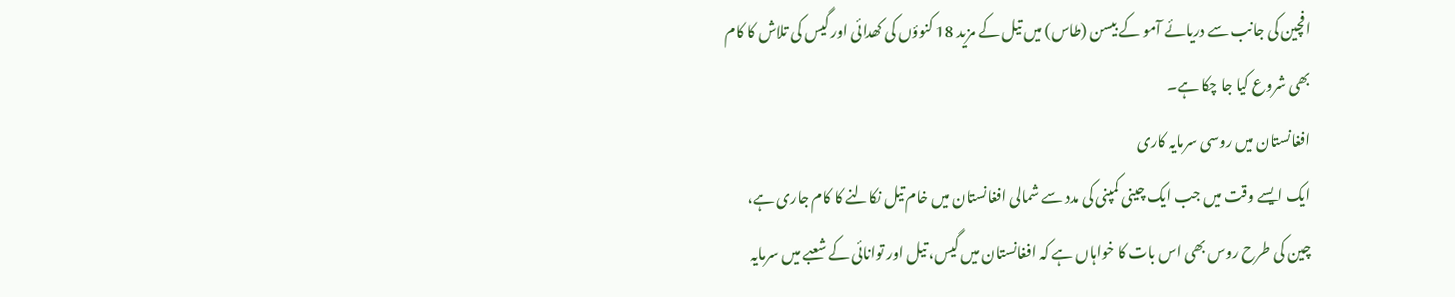افچین کی جانب سے دریائے آمو کے بیسن (طاس) میں تیل کے مزید 18 کنوؤں کی کھدائی اور گیس کی تلاش کا کام بھی شروع کیا جا چکا ہے۔
افغانستان میں روسی سرمایہ کاری
ایک ایسے وقت میں جب ایک چینی کمپنی کی مدد سے شمالی افغانستان میں خام تیل نکالنے کا کام جاری ہے، چین کی طرح روس بھی اس بات کا خواہاں ہے کہ افغانستان میں گیس، تیل اور توانائی کے شعبے میں سرمایہ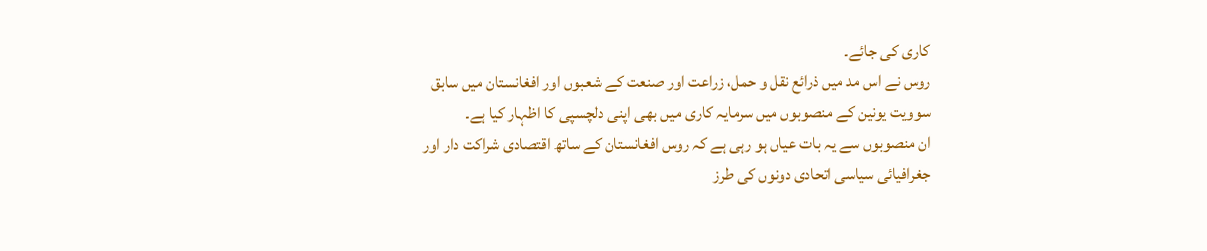کاری کی جائے۔
روس نے اس مد میں ذرائع نقل و حمل، زراعت اور صنعت کے شعبوں اور افغانستان میں سابق سوویت یونین کے منصوبوں میں سرمایہ کاری میں بھی اپنی دلچسپی کا اظہار کیا ہے۔
ان منصوبوں سے یہ بات عیاں ہو رہی ہے کہ روس افغانستان کے ساتھ اقتصادی شراکت دار اور جغرافیائی سیاسی اتحادی دونوں کی طرز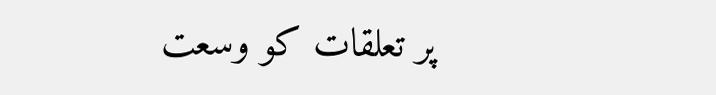پر تعلقات کو وسعت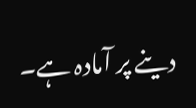دینے پر آمادہ ہے۔